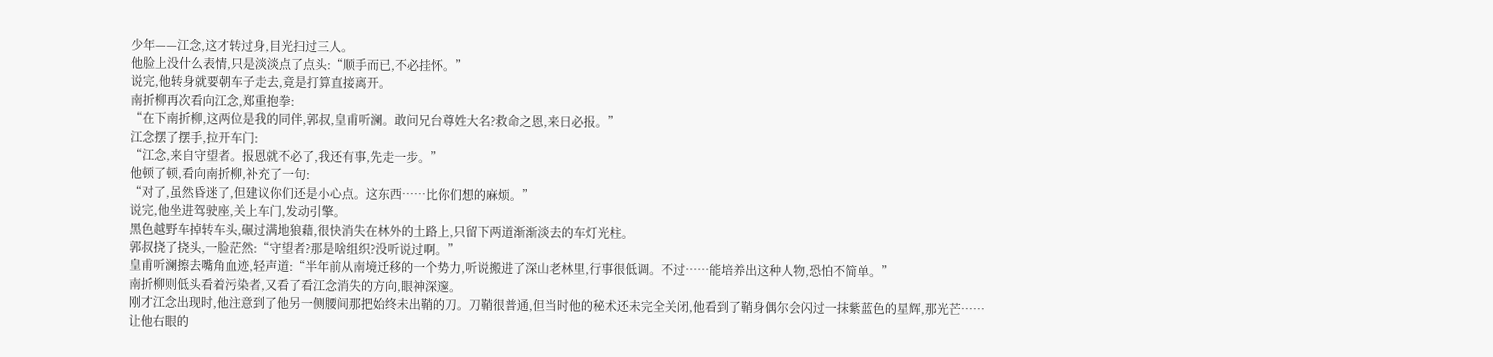少年——江念,这才转过身,目光扫过三人。
他脸上没什么表情,只是淡淡点了点头:“顺手而已,不必挂怀。”
说完,他转身就要朝车子走去,竟是打算直接离开。
南折柳再次看向江念,郑重抱拳:
“在下南折柳,这两位是我的同伴,郭叔,皇甫听澜。敢问兄台尊姓大名?救命之恩,来日必报。”
江念摆了摆手,拉开车门:
“江念,来自守望者。报恩就不必了,我还有事,先走一步。”
他顿了顿,看向南折柳,补充了一句:
“对了,虽然昏迷了,但建议你们还是小心点。这东西……比你们想的麻烦。”
说完,他坐进驾驶座,关上车门,发动引擎。
黑色越野车掉转车头,碾过满地狼藉,很快消失在林外的土路上,只留下两道渐渐淡去的车灯光柱。
郭叔挠了挠头,一脸茫然:“守望者?那是啥组织?没听说过啊。”
皇甫听澜擦去嘴角血迹,轻声道:“半年前从南境迁移的一个势力,听说搬进了深山老林里,行事很低调。不过……能培养出这种人物,恐怕不简单。”
南折柳则低头看着污染者,又看了看江念消失的方向,眼神深邃。
刚才江念出现时,他注意到了他另一侧腰间那把始终未出鞘的刀。刀鞘很普通,但当时他的秘术还未完全关闭,他看到了鞘身偶尔会闪过一抹紫蓝色的星辉,那光芒……
让他右眼的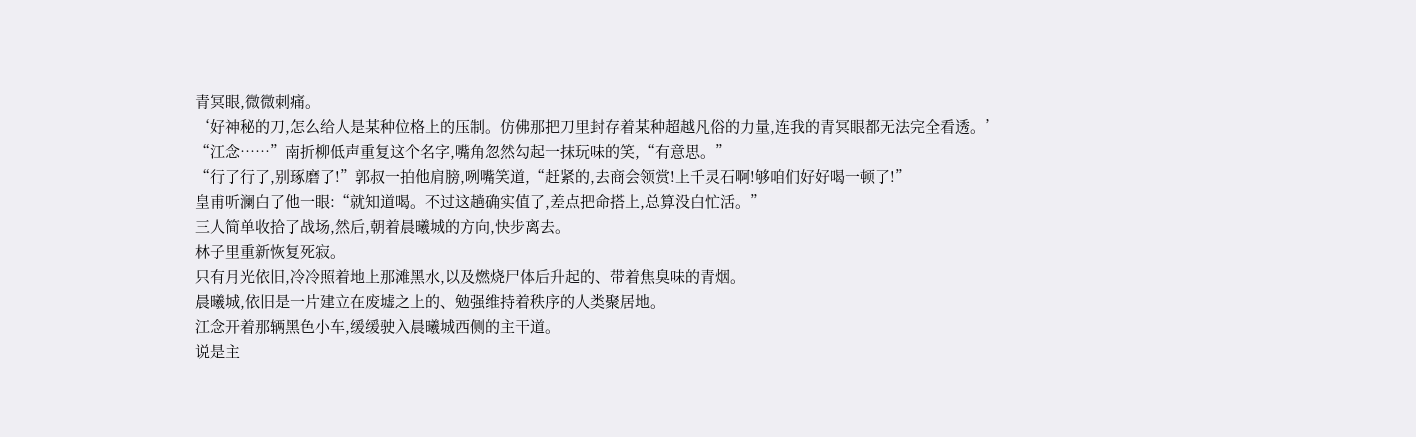青冥眼,微微刺痛。
‘好神秘的刀,怎么给人是某种位格上的压制。仿佛那把刀里封存着某种超越凡俗的力量,连我的青冥眼都无法完全看透。’
“江念……”南折柳低声重复这个名字,嘴角忽然勾起一抹玩味的笑,“有意思。”
“行了行了,别琢磨了!”郭叔一拍他肩膀,咧嘴笑道,“赶紧的,去商会领赏!上千灵石啊!够咱们好好喝一顿了!”
皇甫听澜白了他一眼:“就知道喝。不过这趟确实值了,差点把命搭上,总算没白忙活。”
三人简单收拾了战场,然后,朝着晨曦城的方向,快步离去。
林子里重新恢复死寂。
只有月光依旧,冷冷照着地上那滩黑水,以及燃烧尸体后升起的、带着焦臭味的青烟。
晨曦城,依旧是一片建立在废墟之上的、勉强维持着秩序的人类聚居地。
江念开着那辆黑色小车,缓缓驶入晨曦城西侧的主干道。
说是主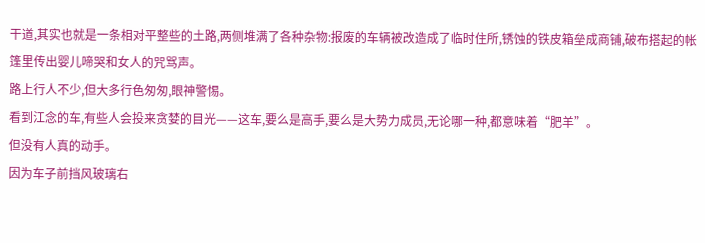干道,其实也就是一条相对平整些的土路,两侧堆满了各种杂物:报废的车辆被改造成了临时住所,锈蚀的铁皮箱垒成商铺,破布搭起的帐篷里传出婴儿啼哭和女人的咒骂声。
路上行人不少,但大多行色匆匆,眼神警惕。
看到江念的车,有些人会投来贪婪的目光——这车,要么是高手,要么是大势力成员,无论哪一种,都意味着“肥羊”。
但没有人真的动手。
因为车子前挡风玻璃右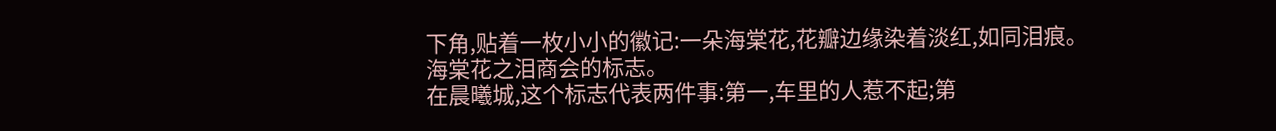下角,贴着一枚小小的徽记:一朵海棠花,花瓣边缘染着淡红,如同泪痕。
海棠花之泪商会的标志。
在晨曦城,这个标志代表两件事:第一,车里的人惹不起;第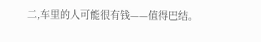二,车里的人可能很有钱——值得巴结。